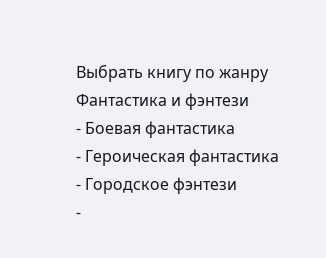Выбрать книгу по жанру
Фантастика и фэнтези
- Боевая фантастика
- Героическая фантастика
- Городское фэнтези
-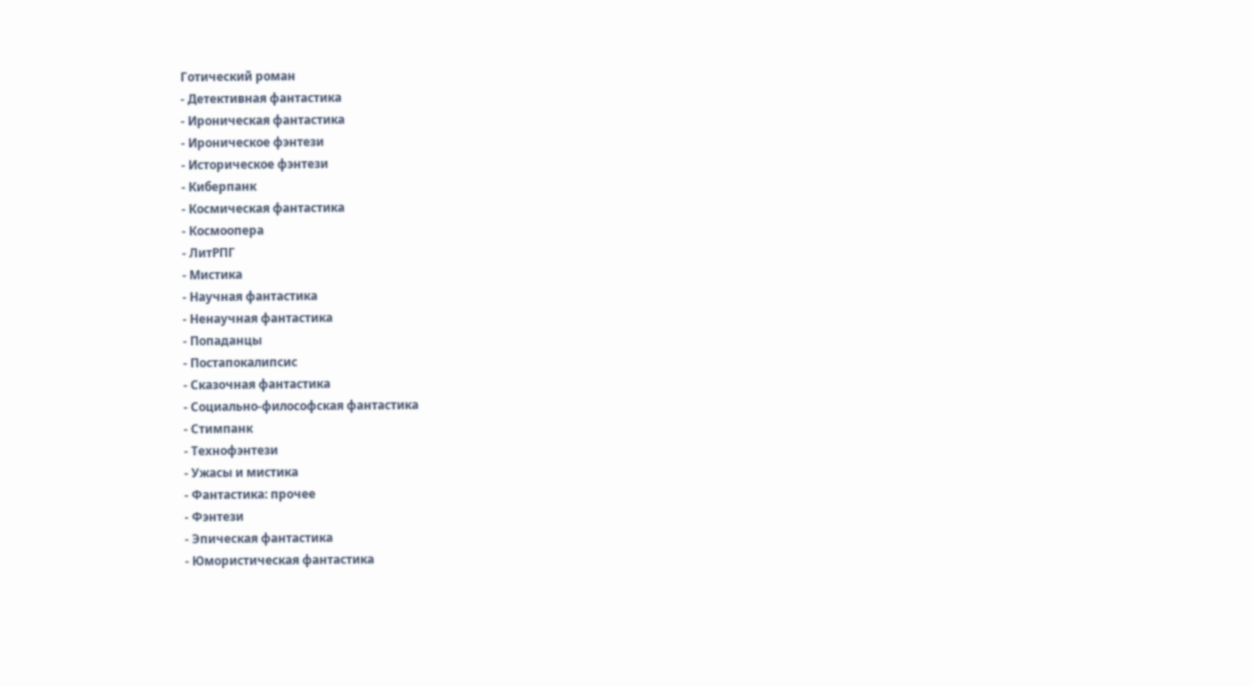Готический роман
- Детективная фантастика
- Ироническая фантастика
- Ироническое фэнтези
- Историческое фэнтези
- Киберпанк
- Космическая фантастика
- Космоопера
- ЛитРПГ
- Мистика
- Научная фантастика
- Ненаучная фантастика
- Попаданцы
- Постапокалипсис
- Сказочная фантастика
- Социально-философская фантастика
- Стимпанк
- Технофэнтези
- Ужасы и мистика
- Фантастика: прочее
- Фэнтези
- Эпическая фантастика
- Юмористическая фантастика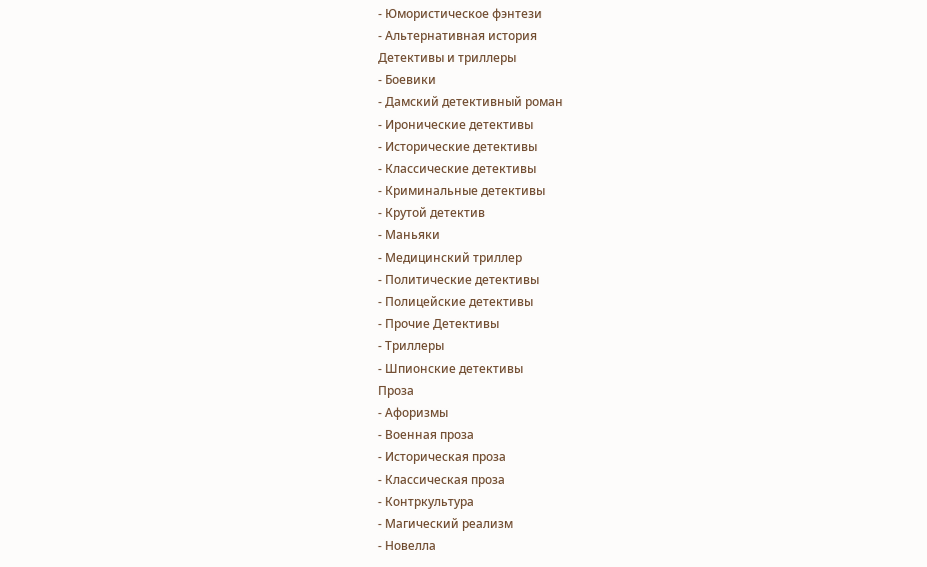- Юмористическое фэнтези
- Альтернативная история
Детективы и триллеры
- Боевики
- Дамский детективный роман
- Иронические детективы
- Исторические детективы
- Классические детективы
- Криминальные детективы
- Крутой детектив
- Маньяки
- Медицинский триллер
- Политические детективы
- Полицейские детективы
- Прочие Детективы
- Триллеры
- Шпионские детективы
Проза
- Афоризмы
- Военная проза
- Историческая проза
- Классическая проза
- Контркультура
- Магический реализм
- Новелла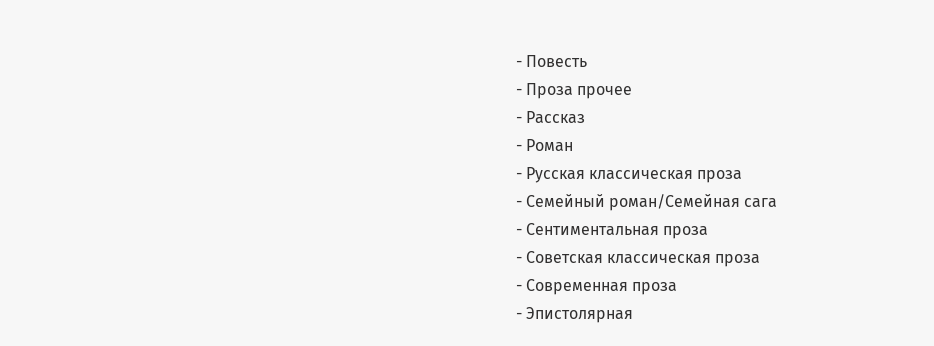- Повесть
- Проза прочее
- Рассказ
- Роман
- Русская классическая проза
- Семейный роман/Семейная сага
- Сентиментальная проза
- Советская классическая проза
- Современная проза
- Эпистолярная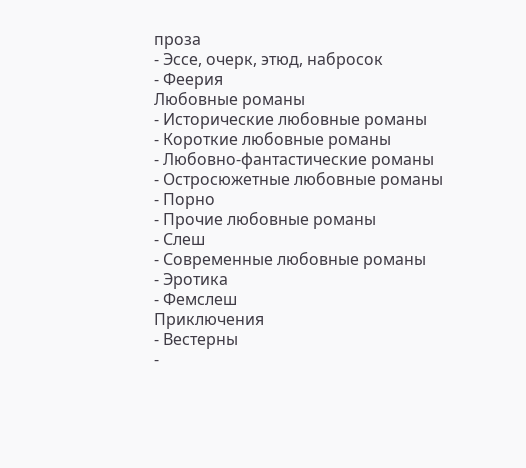проза
- Эссе, очерк, этюд, набросок
- Феерия
Любовные романы
- Исторические любовные романы
- Короткие любовные романы
- Любовно-фантастические романы
- Остросюжетные любовные романы
- Порно
- Прочие любовные романы
- Слеш
- Современные любовные романы
- Эротика
- Фемслеш
Приключения
- Вестерны
-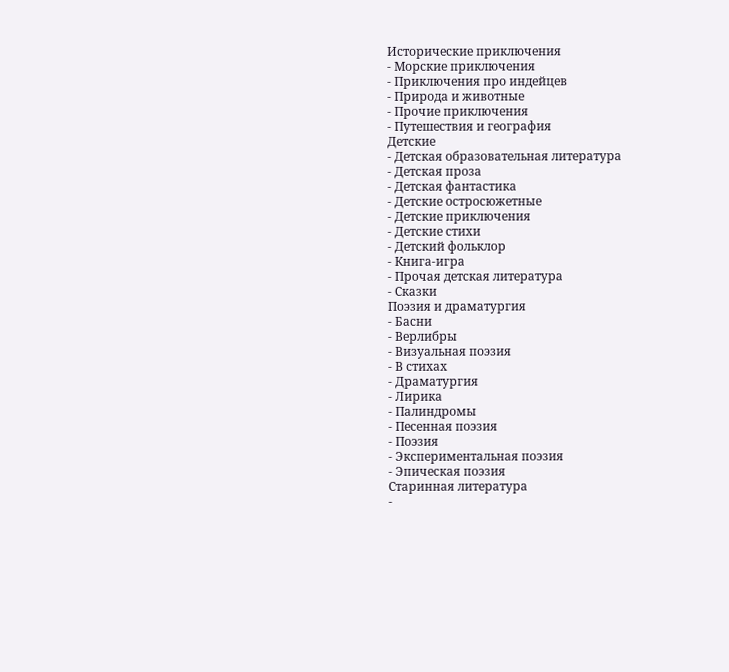Исторические приключения
- Морские приключения
- Приключения про индейцев
- Природа и животные
- Прочие приключения
- Путешествия и география
Детские
- Детская образовательная литература
- Детская проза
- Детская фантастика
- Детские остросюжетные
- Детские приключения
- Детские стихи
- Детский фольклор
- Книга-игра
- Прочая детская литература
- Сказки
Поэзия и драматургия
- Басни
- Верлибры
- Визуальная поэзия
- В стихах
- Драматургия
- Лирика
- Палиндромы
- Песенная поэзия
- Поэзия
- Экспериментальная поэзия
- Эпическая поэзия
Старинная литература
-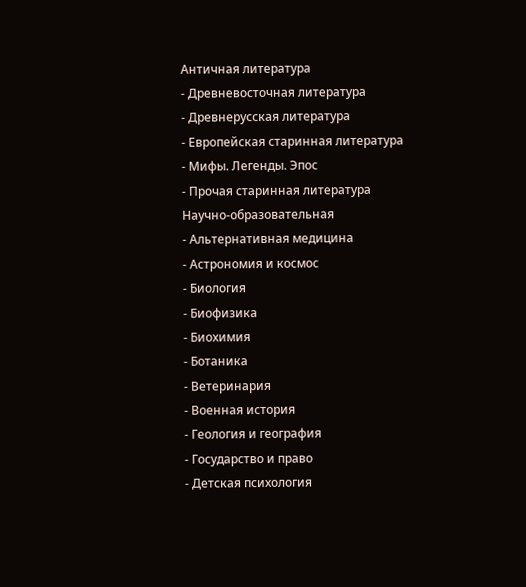Античная литература
- Древневосточная литература
- Древнерусская литература
- Европейская старинная литература
- Мифы. Легенды. Эпос
- Прочая старинная литература
Научно-образовательная
- Альтернативная медицина
- Астрономия и космос
- Биология
- Биофизика
- Биохимия
- Ботаника
- Ветеринария
- Военная история
- Геология и география
- Государство и право
- Детская психология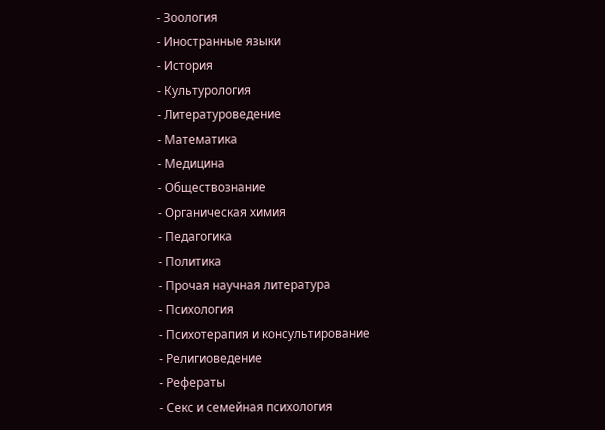- Зоология
- Иностранные языки
- История
- Культурология
- Литературоведение
- Математика
- Медицина
- Обществознание
- Органическая химия
- Педагогика
- Политика
- Прочая научная литература
- Психология
- Психотерапия и консультирование
- Религиоведение
- Рефераты
- Секс и семейная психология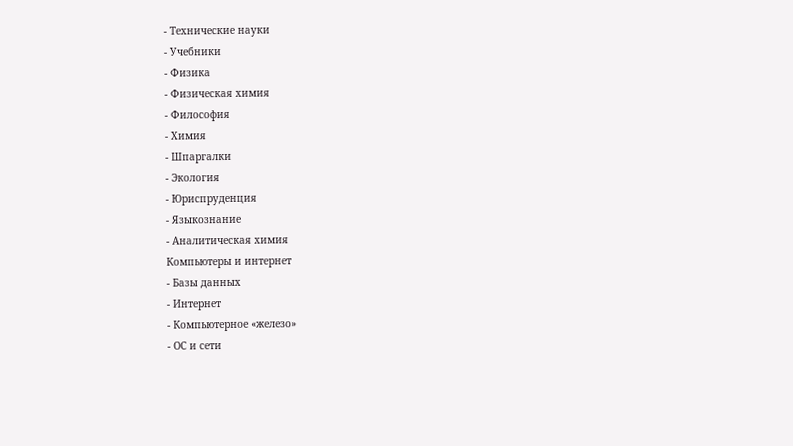- Технические науки
- Учебники
- Физика
- Физическая химия
- Философия
- Химия
- Шпаргалки
- Экология
- Юриспруденция
- Языкознание
- Аналитическая химия
Компьютеры и интернет
- Базы данных
- Интернет
- Компьютерное «железо»
- ОС и сети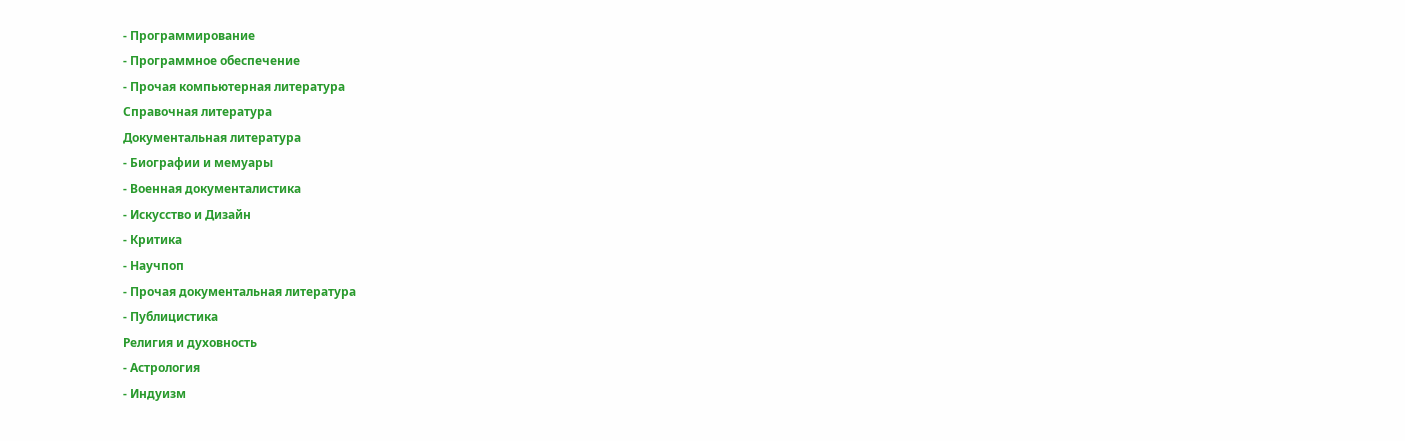- Программирование
- Программное обеспечение
- Прочая компьютерная литература
Справочная литература
Документальная литература
- Биографии и мемуары
- Военная документалистика
- Искусство и Дизайн
- Критика
- Научпоп
- Прочая документальная литература
- Публицистика
Религия и духовность
- Астрология
- Индуизм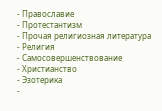- Православие
- Протестантизм
- Прочая религиозная литература
- Религия
- Самосовершенствование
- Христианство
- Эзотерика
-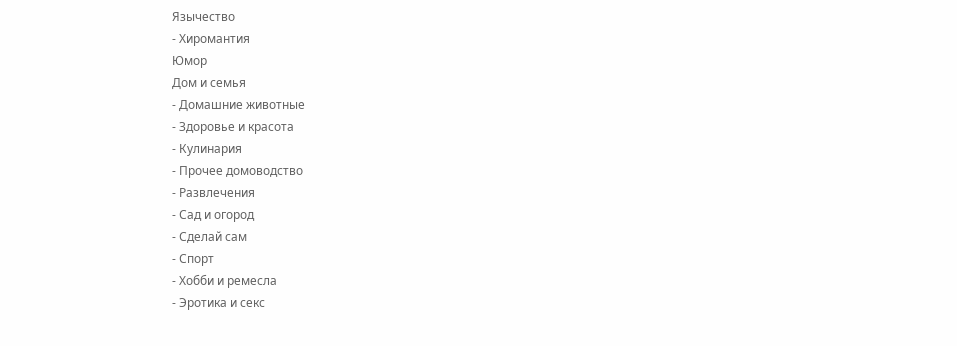Язычество
- Хиромантия
Юмор
Дом и семья
- Домашние животные
- Здоровье и красота
- Кулинария
- Прочее домоводство
- Развлечения
- Сад и огород
- Сделай сам
- Спорт
- Хобби и ремесла
- Эротика и секс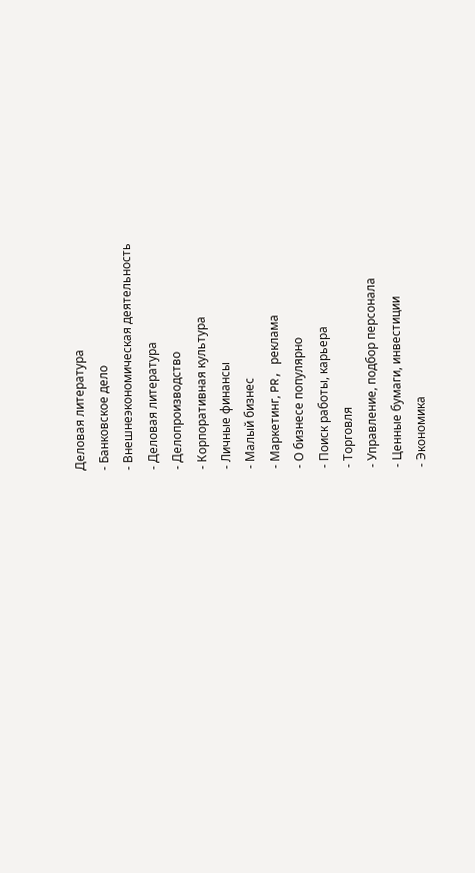Деловая литература
- Банковское дело
- Внешнеэкономическая деятельность
- Деловая литература
- Делопроизводство
- Корпоративная культура
- Личные финансы
- Малый бизнес
- Маркетинг, PR, реклама
- О бизнесе популярно
- Поиск работы, карьера
- Торговля
- Управление, подбор персонала
- Ценные бумаги, инвестиции
- Экономика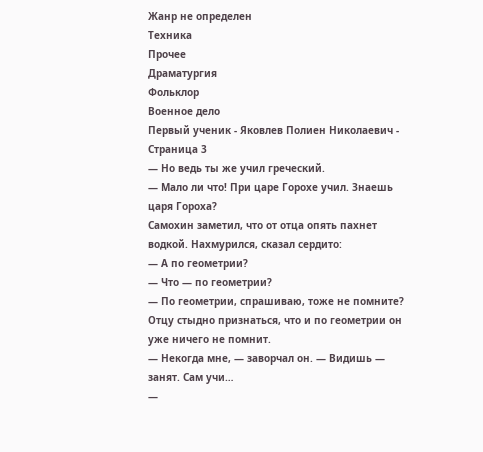Жанр не определен
Техника
Прочее
Драматургия
Фольклор
Военное дело
Первый ученик - Яковлев Полиен Николаевич - Страница 3
— Но ведь ты же учил греческий.
— Мало ли что! При царе Горохе учил. Знаешь царя Гороха?
Самохин заметил, что от отца опять пахнет водкой. Нахмурился, сказал сердито:
— А по геометрии?
— Что — по геометрии?
— По геометрии, спрашиваю, тоже не помните?
Отцу стыдно признаться, что и по геометрии он уже ничего не помнит.
— Некогда мне, — заворчал он. — Видишь — занят. Сам учи…
—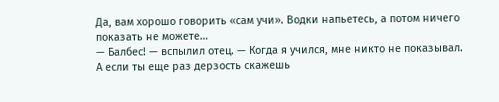Да, вам хорошо говорить «сам учи». Водки напьетесь, а потом ничего показать не можете…
— Балбес! — вспылил отец. — Когда я учился, мне никто не показывал. А если ты еще раз дерзость скажешь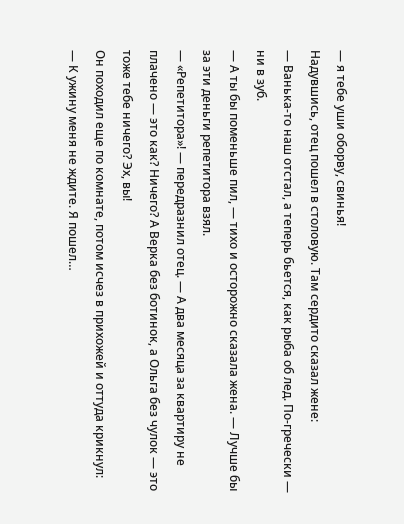— я тебе уши оборву, свинья!
Надувшись, отец пошел в столовую. Там сердито сказал жене:
— Ванька-то наш отстал, а теперь бьется, как рыба об лед. По-гречески — ни в зуб.
— А ты бы поменьше пил, — тихо и осторожно сказала жена. — Лучше бы за эти деньги репетитора взял.
— «Репетитора»! — передразнил отец. — А два месяца за квартиру не плачено — это как? Ничего? А Верка без ботинок, а Ольга без чулок — это тоже тебе ничего? Эх, вы!
Он походил еще по комнате, потом исчез в прихожей и оттуда крикнул:
— К ужину меня не ждите. Я пошел…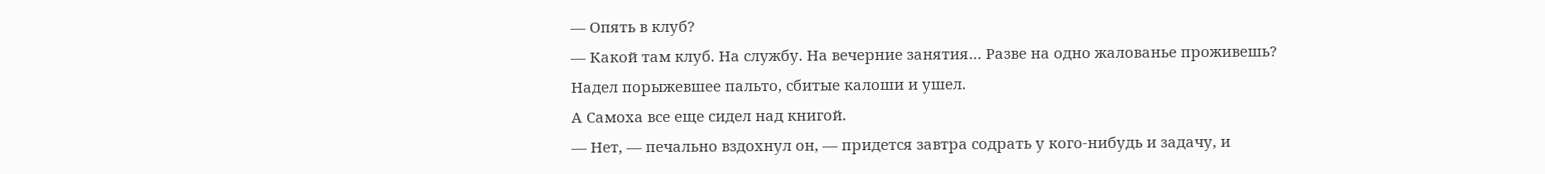— Опять в клуб?
— Какой там клуб. На службу. На вечерние занятия… Разве на одно жалованье проживешь?
Надел порыжевшее пальто, сбитые калоши и ушел.
А Самоха все еще сидел над книгой.
— Нет, — печально вздохнул он, — придется завтра содрать у кого-нибудь и задачу, и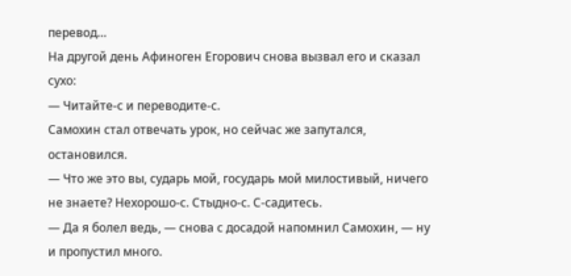перевод…
На другой день Афиноген Егорович снова вызвал его и сказал сухо:
— Читайте-с и переводите-с.
Самохин стал отвечать урок, но сейчас же запутался, остановился.
— Что же это вы, сударь мой, государь мой милостивый, ничего не знаете? Нехорошо-с. Стыдно-с. С-садитесь.
— Да я болел ведь, — снова с досадой напомнил Самохин, — ну и пропустил много.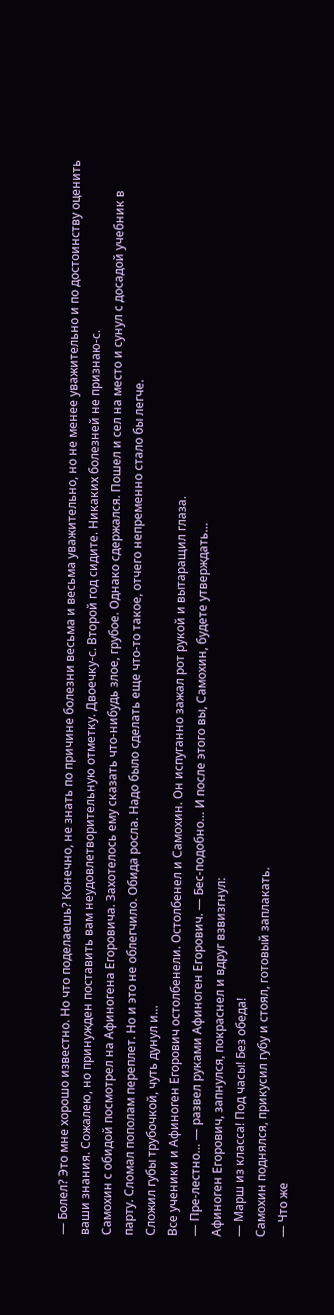— Болел? Это мне хорошо известно. Но что поделаешь? Конечно, не знать по причине болезни весьма и весьма уважительно, но не менее уважительно и по достоинству оценить ваши знания. Сожалею, но принужден поставить вам неудовлетворительную отметку. Двоечку-с. Второй год сидите. Никаких болезней не признаю-с.
Самохин с обидой посмотрел на Афиногена Егоровича. Захотелось ему сказать что-нибудь злое, грубое. Однако сдержался. Пошел и сел на место и сунул с досадой учебник в парту. Сломал пополам переплет. Но и это не облегчило. Обида росла. Надо было сделать еще что-то такое, отчего непременно стало бы легче.
Сложил губы трубочкой, чуть дунул и…
Все ученики и Афиноген Егорович остолбенели. Остолбенел и Самохин. Он испуганно зажал рот рукой и вытаращил глаза.
— Пре-лестно… — развел руками Афиноген Егорович. — Бес-подобно… И после этого вы, Самохин, будете утверждать…
Афиноген Егорович, запнулся, покраснел и вдруг взвизгнул:
— Марш из класса! Под часы! Без обеда!
Самохин поднялся, прикусил губу и стоял, готовый заплакать.
— Что же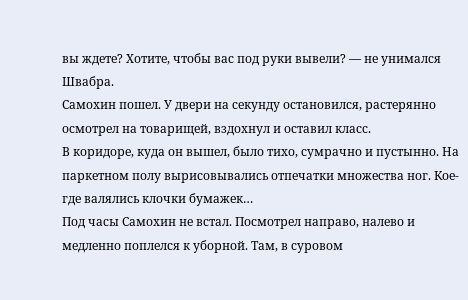вы ждете? Хотите, чтобы вас под руки вывели? — не унимался Швабра.
Самохин пошел. У двери на секунду остановился, растерянно осмотрел на товарищей, вздохнул и оставил класс.
В коридоре, куда он вышел, было тихо, сумрачно и пустынно. На паркетном полу вырисовывались отпечатки множества ног. Кое-где валялись клочки бумажек…
Под часы Самохин не встал. Посмотрел направо, налево и медленно поплелся к уборной. Там, в суровом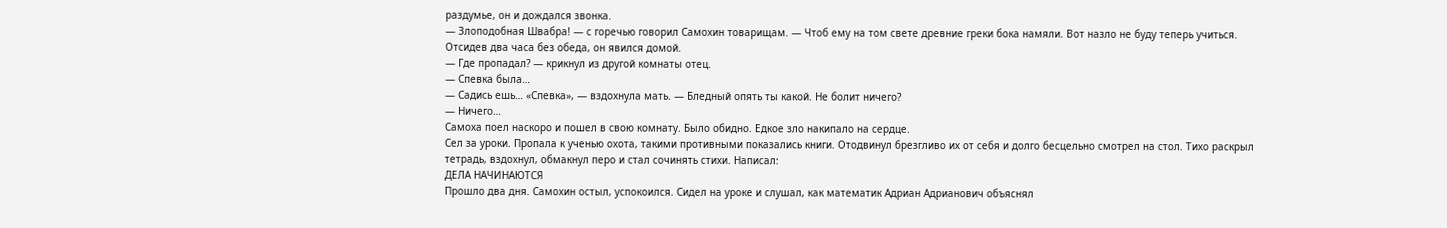раздумье, он и дождался звонка.
— Злоподобная Швабра! — с горечью говорил Самохин товарищам. — Чтоб ему на том свете древние греки бока намяли. Вот назло не буду теперь учиться.
Отсидев два часа без обеда, он явился домой.
— Где пропадал? — крикнул из другой комнаты отец.
— Спевка была…
— Садись ешь… «Спевка», — вздохнула мать. — Бледный опять ты какой. Не болит ничего?
— Ничего…
Самоха поел наскоро и пошел в свою комнату. Было обидно. Едкое зло накипало на сердце.
Сел за уроки. Пропала к ученью охота, такими противными показались книги. Отодвинул брезгливо их от себя и долго бесцельно смотрел на стол. Тихо раскрыл тетрадь, вздохнул, обмакнул перо и стал сочинять стихи. Написал:
ДЕЛА НАЧИНАЮТСЯ
Прошло два дня. Самохин остыл, успокоился. Сидел на уроке и слушал, как математик Адриан Адрианович объяснял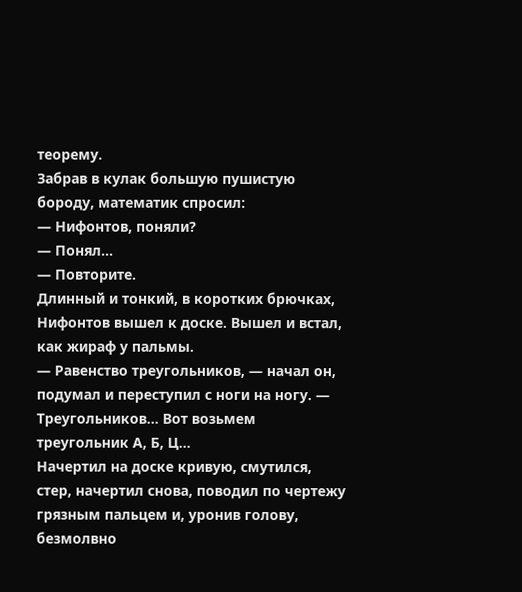теорему.
Забрав в кулак большую пушистую бороду, математик спросил:
— Нифонтов, поняли?
— Понял…
— Повторите.
Длинный и тонкий, в коротких брючках, Нифонтов вышел к доске. Вышел и встал, как жираф у пальмы.
— Равенство треугольников, — начал он, подумал и переступил с ноги на ногу. — Треугольников… Вот возьмем треугольник А, Б, Ц…
Начертил на доске кривую, смутился, стер, начертил снова, поводил по чертежу грязным пальцем и, уронив голову, безмолвно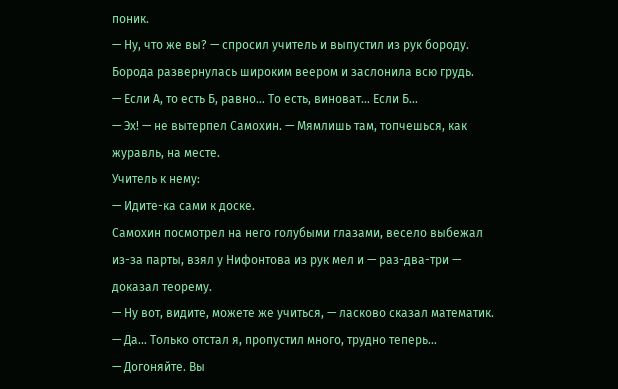поник.
— Ну, что же вы? — спросил учитель и выпустил из рук бороду. Борода развернулась широким веером и заслонила всю грудь.
— Если А, то есть Б, равно… То есть, виноват… Если Б…
— Эх! — не вытерпел Самохин. — Мямлишь там, топчешься, как журавль, на месте.
Учитель к нему:
— Идите-ка сами к доске.
Самохин посмотрел на него голубыми глазами, весело выбежал из-за парты, взял у Нифонтова из рук мел и — раз-два-три — доказал теорему.
— Ну вот, видите, можете же учиться, — ласково сказал математик.
— Да… Только отстал я, пропустил много, трудно теперь…
— Догоняйте. Вы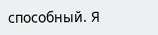способный. Я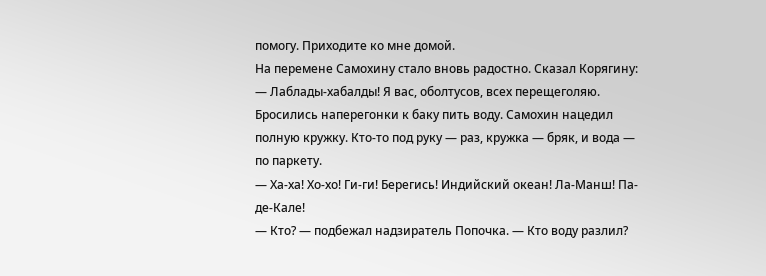помогу. Приходите ко мне домой.
На перемене Самохину стало вновь радостно. Сказал Корягину:
— Лаблады-хабалды! Я вас, оболтусов, всех перещеголяю.
Бросились наперегонки к баку пить воду. Самохин нацедил полную кружку. Кто-то под руку — раз, кружка — бряк, и вода — по паркету.
— Ха-ха! Хо-хо! Ги-ги! Берегись! Индийский океан! Ла-Манш! Па-де-Кале!
— Кто? — подбежал надзиратель Попочка. — Кто воду разлил?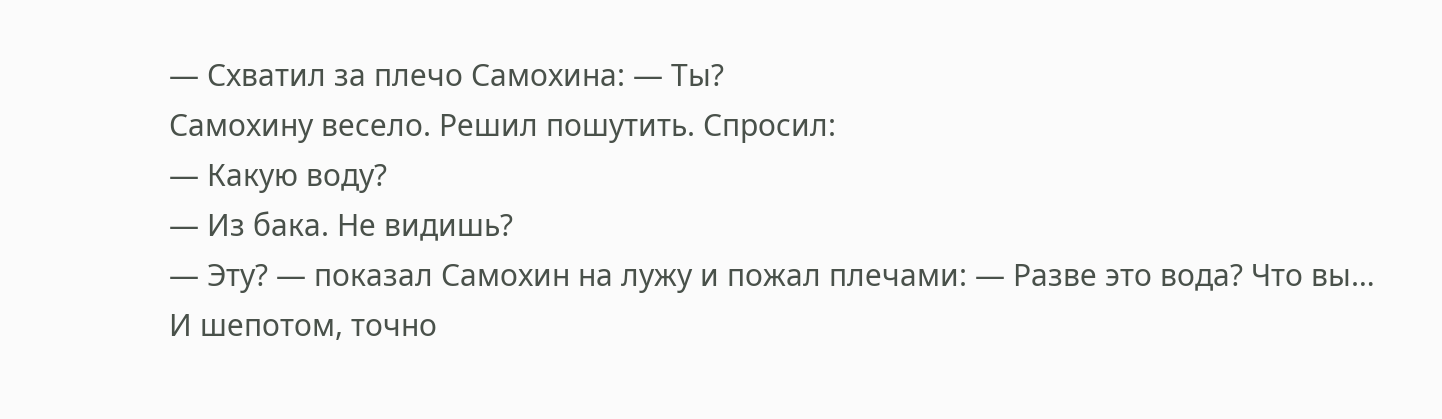— Схватил за плечо Самохина: — Ты?
Самохину весело. Решил пошутить. Спросил:
— Какую воду?
— Из бака. Не видишь?
— Эту? — показал Самохин на лужу и пожал плечами: — Разве это вода? Что вы…
И шепотом, точно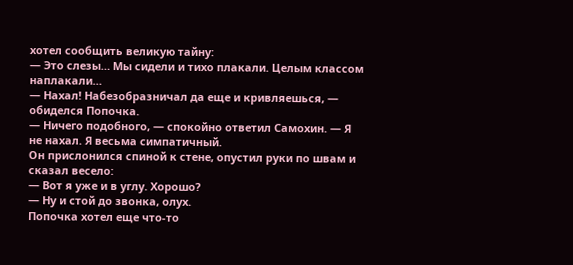хотел сообщить великую тайну:
— Это слезы… Мы сидели и тихо плакали. Целым классом наплакали…
— Нахал! Набезобразничал да еще и кривляешься, — обиделся Попочка.
— Ничего подобного, — спокойно ответил Самохин. — Я не нахал. Я весьма симпатичный.
Он прислонился спиной к стене, опустил руки по швам и сказал весело:
— Вот я уже и в углу. Хорошо?
— Ну и стой до звонка, олух.
Попочка хотел еще что-то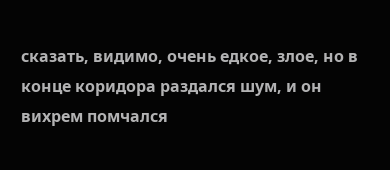сказать, видимо, очень едкое, злое, но в конце коридора раздался шум, и он вихрем помчался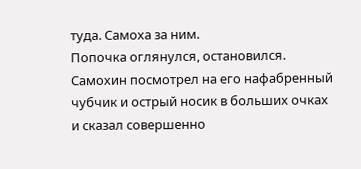туда. Самоха за ним.
Попочка оглянулся, остановился.
Самохин посмотрел на его нафабренный чубчик и острый носик в больших очках и сказал совершенно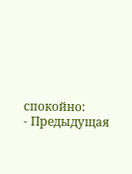спокойно:
- Предыдущая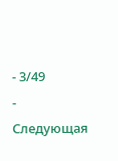- 3/49
- Следующая